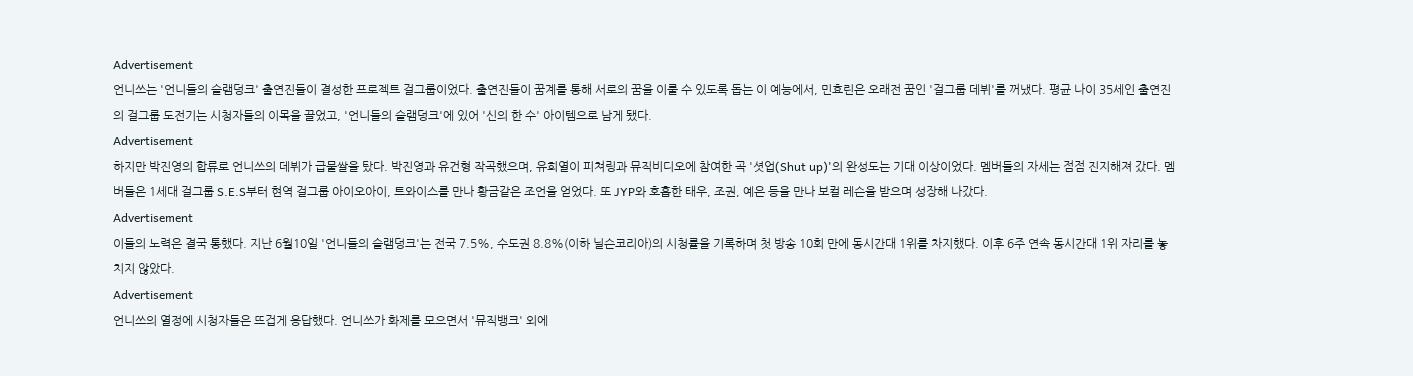Advertisement
언니쓰는 '언니들의 슬램덩크' 출연진들이 결성한 프로젝트 걸그룹이었다. 출연진들이 꿈계를 통해 서로의 꿈을 이룰 수 있도록 돕는 이 예능에서, 민효린은 오래전 꿈인 '걸그룹 데뷔'를 꺼냈다. 평균 나이 35세인 출연진의 걸그룹 도전기는 시청자들의 이목을 끌었고, '언니들의 슬램덩크'에 있어 '신의 한 수' 아이템으로 남게 됐다.
Advertisement
하지만 박진영의 합류로 언니쓰의 데뷔가 급물쌀을 탔다. 박진영과 유건형 작곡했으며, 유희열이 피쳐링과 뮤직비디오에 참여한 곡 '셧업(Shut up)'의 완성도는 기대 이상이었다. 멤버들의 자세는 점점 진지해져 갔다. 멤버들은 1세대 걸그룹 S.E.S부터 현역 걸그룹 아이오아이, 트와이스를 만나 황금같은 조언을 얻었다. 또 JYP와 호흡한 태우, 조권, 예은 등을 만나 보컬 레슨을 받으며 성장해 나갔다.
Advertisement
이들의 노력은 결국 통했다. 지난 6월10일 '언니들의 슬램덩크'는 전국 7.5%, 수도권 8.8%(이하 닐슨코리아)의 시청률을 기록하며 첫 방송 10회 만에 동시간대 1위를 차지했다. 이후 6주 연속 동시간대 1위 자리를 놓치지 않았다.
Advertisement
언니쓰의 열정에 시청자들은 뜨겁게 응답했다. 언니쓰가 화제를 모으면서 '뮤직뱅크' 외에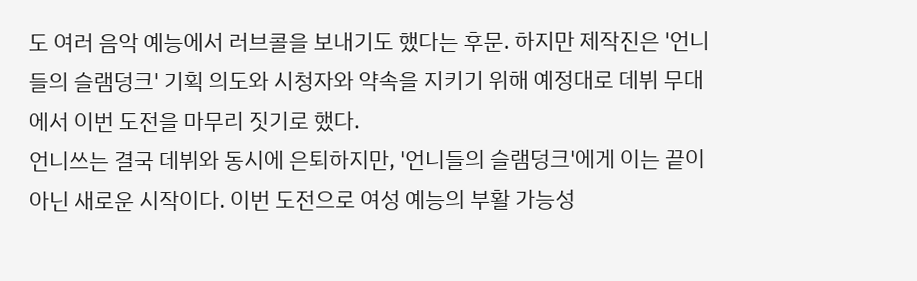도 여러 음악 예능에서 러브콜을 보내기도 했다는 후문. 하지만 제작진은 '언니들의 슬램덩크' 기획 의도와 시청자와 약속을 지키기 위해 예정대로 데뷔 무대에서 이번 도전을 마무리 짓기로 했다.
언니쓰는 결국 데뷔와 동시에 은퇴하지만, '언니들의 슬램덩크'에게 이는 끝이 아닌 새로운 시작이다. 이번 도전으로 여성 예능의 부활 가능성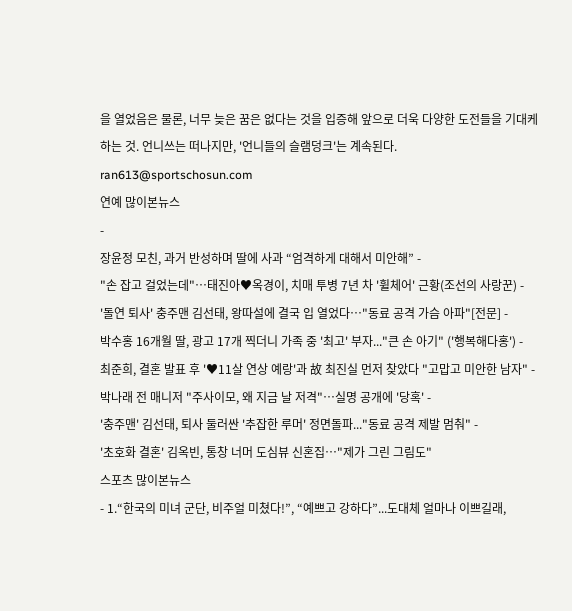을 열었음은 물론, 너무 늦은 꿈은 없다는 것을 입증해 앞으로 더욱 다양한 도전들을 기대케 하는 것. 언니쓰는 떠나지만, '언니들의 슬램덩크'는 계속된다.
ran613@sportschosun.com
연예 많이본뉴스
-
장윤정 모친, 과거 반성하며 딸에 사과 “엄격하게 대해서 미안해” -
"손 잡고 걸었는데"…태진아♥옥경이, 치매 투병 7년 차 '휠체어' 근황(조선의 사랑꾼) -
'돌연 퇴사' 충주맨 김선태, 왕따설에 결국 입 열었다…"동료 공격 가슴 아파"[전문] -
박수홍 16개월 딸, 광고 17개 찍더니 가족 중 '최고' 부자..."큰 손 아기" ('행복해다홍') -
최준희, 결혼 발표 후 '♥11살 연상 예랑'과 故 최진실 먼저 찾았다 "고맙고 미안한 남자" -
박나래 전 매니저 "주사이모, 왜 지금 날 저격"…실명 공개에 '당혹' -
'충주맨' 김선태, 퇴사 둘러싼 '추잡한 루머' 정면돌파..."동료 공격 제발 멈춰" -
'초호화 결혼' 김옥빈, 통창 너머 도심뷰 신혼집…"제가 그린 그림도"
스포츠 많이본뉴스
- 1.“한국의 미녀 군단, 비주얼 미쳤다!”, “예쁘고 강하다”...도대체 얼마나 이쁘길래,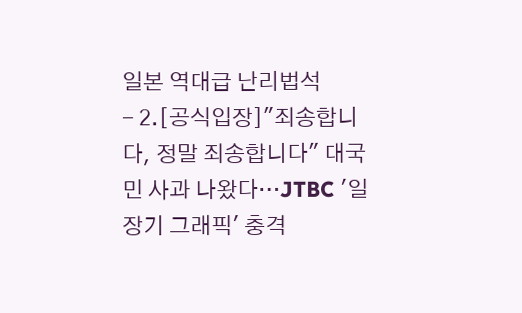일본 역대급 난리법석
- 2.[공식입장]"죄송합니다, 정말 죄송합니다" 대국민 사과 나왔다…JTBC '일장기 그래픽' 충격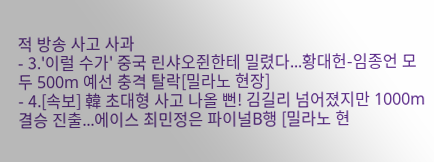적 방송 사고 사과
- 3.'이럴 수가' 중국 린샤오쥔한테 밀렸다...황대헌-임종언 모두 500m 예선 충격 탈락[밀라노 현장]
- 4.[속보] 韓 초대형 사고 나올 뻔! 김길리 넘어졌지만 1000m 결승 진출...에이스 최민정은 파이널B행 [밀라노 현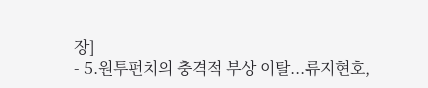장]
- 5.원투펀치의 충격적 부상 이탈...류지현호,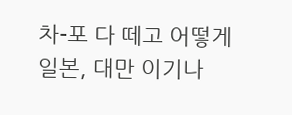차-포 다 떼고 어떻게 일본, 대만 이기나